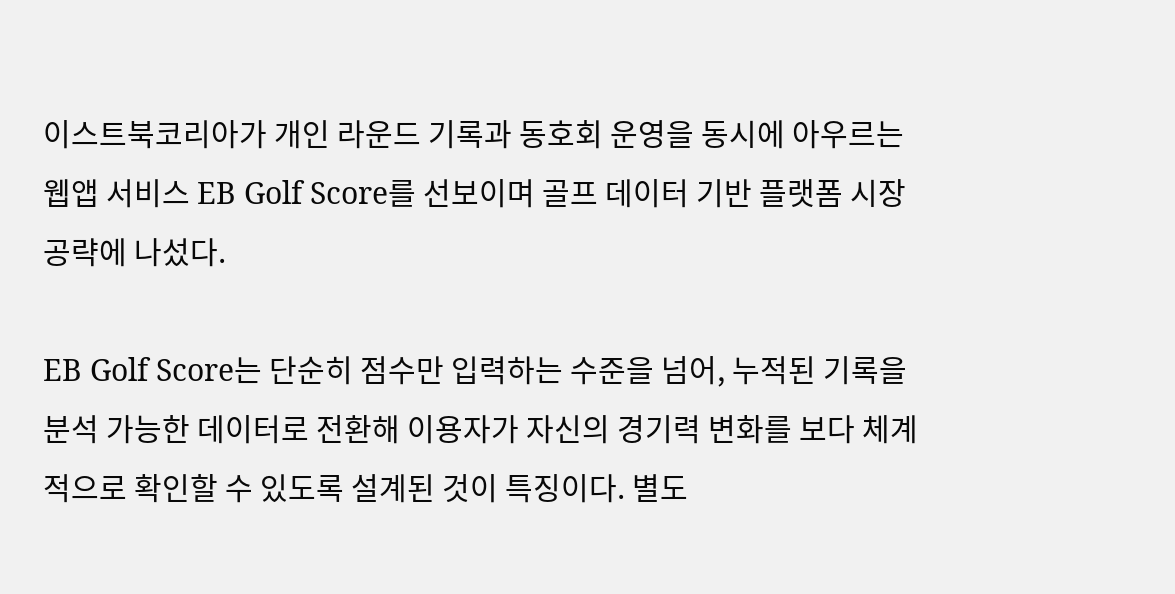이스트북코리아가 개인 라운드 기록과 동호회 운영을 동시에 아우르는 웹앱 서비스 EB Golf Score를 선보이며 골프 데이터 기반 플랫폼 시장 공략에 나섰다.

EB Golf Score는 단순히 점수만 입력하는 수준을 넘어, 누적된 기록을 분석 가능한 데이터로 전환해 이용자가 자신의 경기력 변화를 보다 체계적으로 확인할 수 있도록 설계된 것이 특징이다. 별도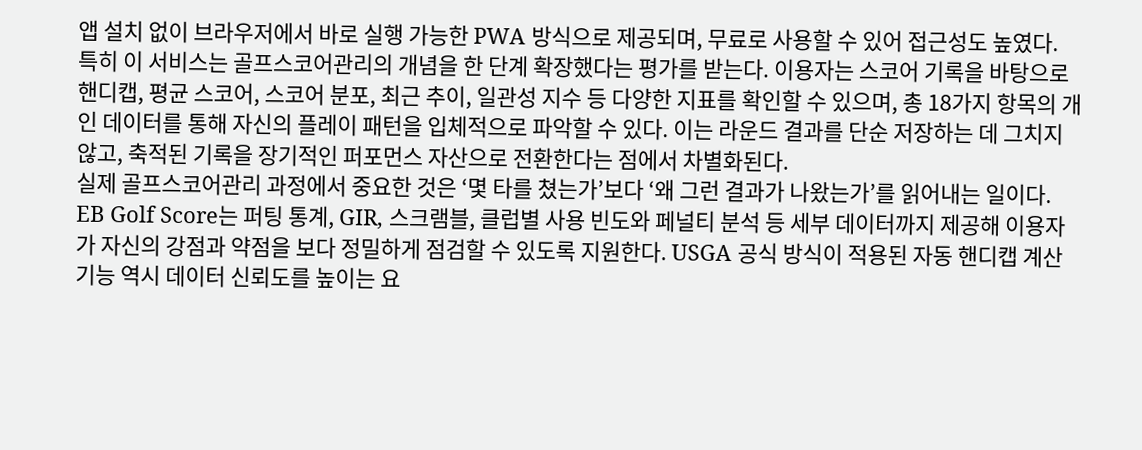앱 설치 없이 브라우저에서 바로 실행 가능한 PWA 방식으로 제공되며, 무료로 사용할 수 있어 접근성도 높였다.
특히 이 서비스는 골프스코어관리의 개념을 한 단계 확장했다는 평가를 받는다. 이용자는 스코어 기록을 바탕으로 핸디캡, 평균 스코어, 스코어 분포, 최근 추이, 일관성 지수 등 다양한 지표를 확인할 수 있으며, 총 18가지 항목의 개인 데이터를 통해 자신의 플레이 패턴을 입체적으로 파악할 수 있다. 이는 라운드 결과를 단순 저장하는 데 그치지 않고, 축적된 기록을 장기적인 퍼포먼스 자산으로 전환한다는 점에서 차별화된다.
실제 골프스코어관리 과정에서 중요한 것은 ‘몇 타를 쳤는가’보다 ‘왜 그런 결과가 나왔는가’를 읽어내는 일이다. EB Golf Score는 퍼팅 통계, GIR, 스크램블, 클럽별 사용 빈도와 페널티 분석 등 세부 데이터까지 제공해 이용자가 자신의 강점과 약점을 보다 정밀하게 점검할 수 있도록 지원한다. USGA 공식 방식이 적용된 자동 핸디캡 계산 기능 역시 데이터 신뢰도를 높이는 요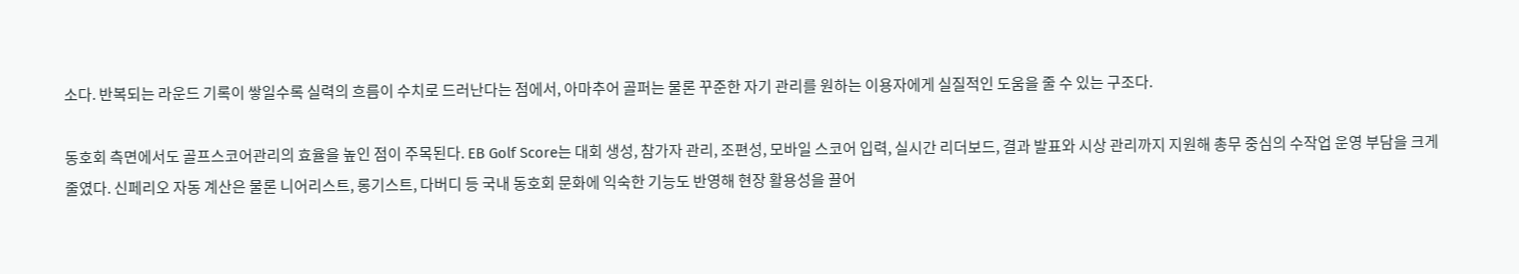소다. 반복되는 라운드 기록이 쌓일수록 실력의 흐름이 수치로 드러난다는 점에서, 아마추어 골퍼는 물론 꾸준한 자기 관리를 원하는 이용자에게 실질적인 도움을 줄 수 있는 구조다.

동호회 측면에서도 골프스코어관리의 효율을 높인 점이 주목된다. EB Golf Score는 대회 생성, 참가자 관리, 조편성, 모바일 스코어 입력, 실시간 리더보드, 결과 발표와 시상 관리까지 지원해 총무 중심의 수작업 운영 부담을 크게 줄였다. 신페리오 자동 계산은 물론 니어리스트, 롱기스트, 다버디 등 국내 동호회 문화에 익숙한 기능도 반영해 현장 활용성을 끌어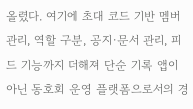올렸다. 여기에 초대 코드 기반 멤버 관리, 역할 구분, 공지·문서 관리, 피드 기능까지 더해져 단순 기록 앱이 아닌 동호회 운영 플랫폼으로서의 경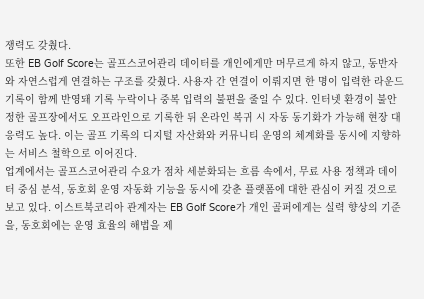쟁력도 갖췄다.
또한 EB Golf Score는 골프스코어관리 데이터를 개인에게만 머무르게 하지 않고, 동반자와 자연스럽게 연결하는 구조를 갖췄다. 사용자 간 연결이 이뤄지면 한 명이 입력한 라운드 기록이 함께 반영돼 기록 누락이나 중복 입력의 불편을 줄일 수 있다. 인터넷 환경이 불안정한 골프장에서도 오프라인으로 기록한 뒤 온라인 복귀 시 자동 동기화가 가능해 현장 대응력도 높다. 이는 골프 기록의 디지털 자산화와 커뮤니티 운영의 체계화를 동시에 지향하는 서비스 철학으로 이어진다.
업계에서는 골프스코어관리 수요가 점차 세분화되는 흐름 속에서, 무료 사용 정책과 데이터 중심 분석, 동호회 운영 자동화 기능을 동시에 갖춘 플랫폼에 대한 관심이 커질 것으로 보고 있다. 이스트북코리아 관계자는 EB Golf Score가 개인 골퍼에게는 실력 향상의 기준을, 동호회에는 운영 효율의 해법을 제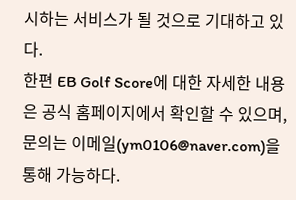시하는 서비스가 될 것으로 기대하고 있다.
한편 EB Golf Score에 대한 자세한 내용은 공식 홈페이지에서 확인할 수 있으며, 문의는 이메일(ym0106@naver.com)을 통해 가능하다.